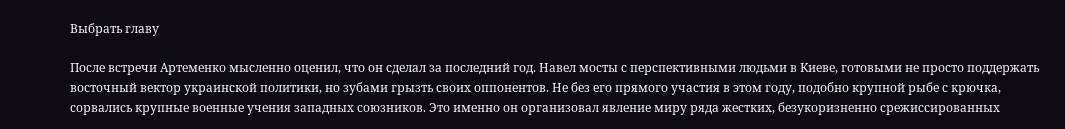Выбрать главу

После встречи Артеменко мысленно оценил, что он сделал за последний год. Навел мосты с перспективными людьми в Киеве, готовыми не просто поддержать восточный вектор украинской политики, но зубами грызть своих оппонентов. Не без его прямого участия в этом году, подобно крупной рыбе с крючка, сорвались крупные военные учения западных союзников. Это именно он организовал явление миру ряда жестких, безукоризненно срежиссированных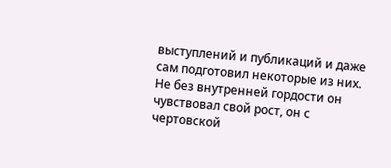выступлений и публикаций и даже сам подготовил некоторые из них. Не без внутренней гордости он чувствовал свой рост, он с чертовской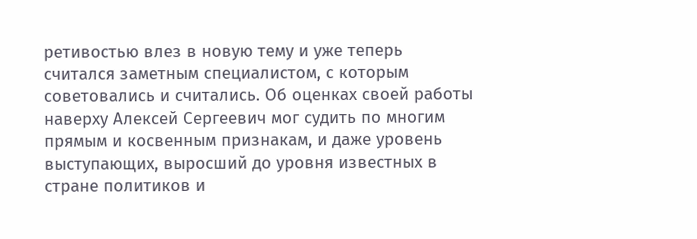ретивостью влез в новую тему и уже теперь считался заметным специалистом, с которым советовались и считались. Об оценках своей работы наверху Алексей Сергеевич мог судить по многим прямым и косвенным признакам, и даже уровень выступающих, выросший до уровня известных в стране политиков и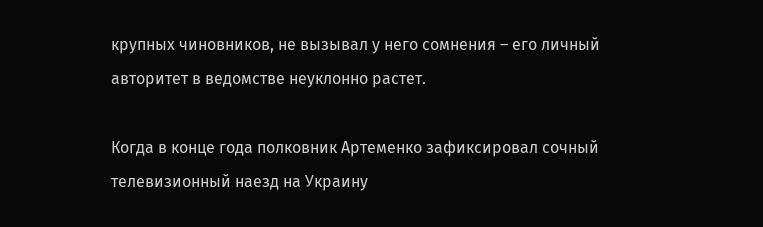крупных чиновников, не вызывал у него сомнения – его личный авторитет в ведомстве неуклонно растет.

Когда в конце года полковник Артеменко зафиксировал сочный телевизионный наезд на Украину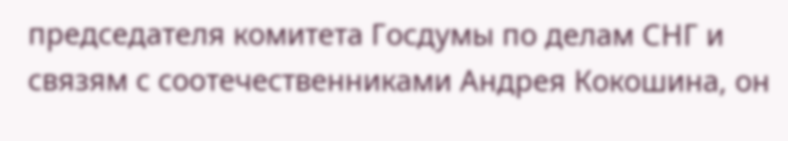председателя комитета Госдумы по делам СНГ и связям с соотечественниками Андрея Кокошина, он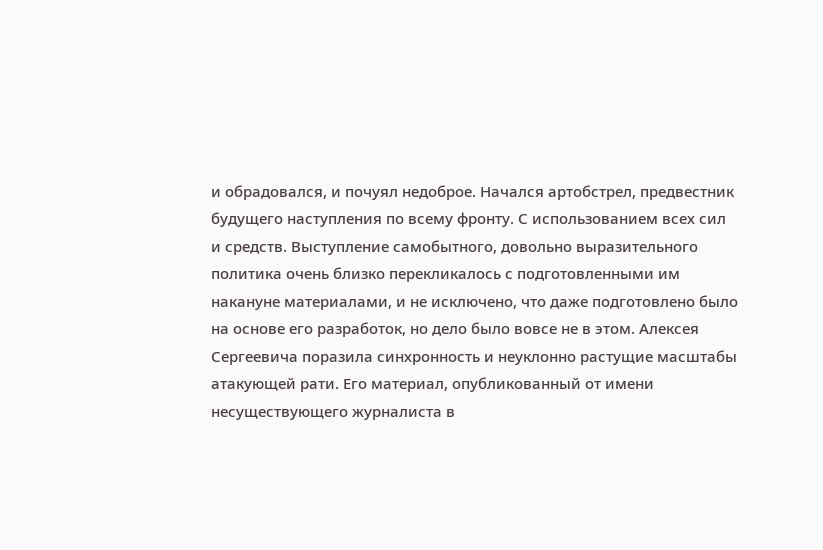и обрадовался, и почуял недоброе. Начался артобстрел, предвестник будущего наступления по всему фронту. С использованием всех сил и средств. Выступление самобытного, довольно выразительного политика очень близко перекликалось с подготовленными им накануне материалами, и не исключено, что даже подготовлено было на основе его разработок, но дело было вовсе не в этом. Алексея Сергеевича поразила синхронность и неуклонно растущие масштабы атакующей рати. Его материал, опубликованный от имени несуществующего журналиста в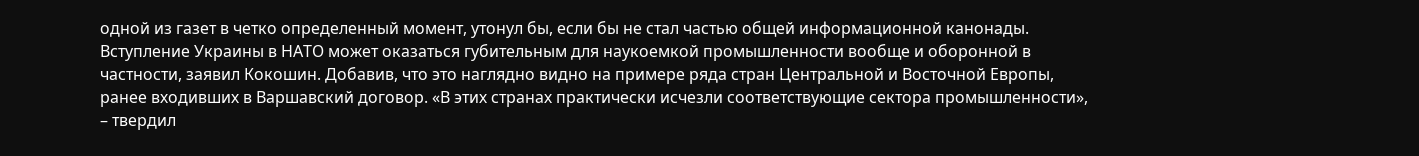одной из газет в четко определенный момент, утонул бы, если бы не стал частью общей информационной канонады. Вступление Украины в НАТО может оказаться губительным для наукоемкой промышленности вообще и оборонной в частности, заявил Кокошин. Добавив, что это наглядно видно на примере ряда стран Центральной и Восточной Европы, ранее входивших в Варшавский договор. «В этих странах практически исчезли соответствующие сектора промышленности», – твердил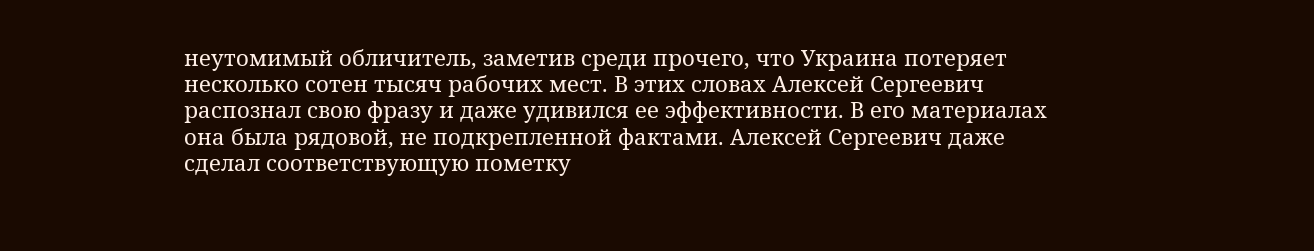неутомимый обличитель, заметив среди прочего, что Украина потеряет несколько сотен тысяч рабочих мест. В этих словах Алексей Сергеевич распознал свою фразу и даже удивился ее эффективности. В его материалах она была рядовой, не подкрепленной фактами. Алексей Сергеевич даже сделал соответствующую пометку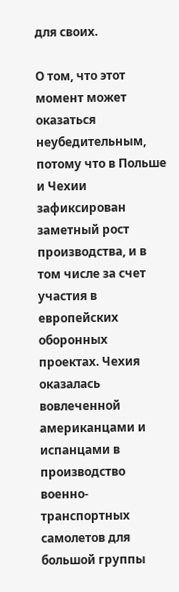для своих.

О том, что этот момент может оказаться неубедительным, потому что в Польше и Чехии зафиксирован заметный рост производства, и в том числе за счет участия в европейских оборонных проектах. Чехия оказалась вовлеченной американцами и испанцами в производство военно-транспортных самолетов для большой группы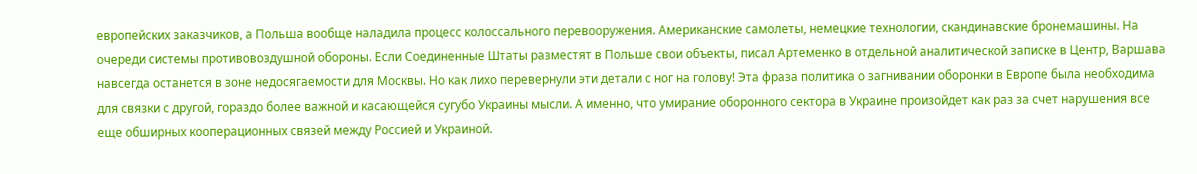европейских заказчиков, а Польша вообще наладила процесс колоссального перевооружения. Американские самолеты, немецкие технологии, скандинавские бронемашины. На очереди системы противовоздушной обороны. Если Соединенные Штаты разместят в Польше свои объекты, писал Артеменко в отдельной аналитической записке в Центр, Варшава навсегда останется в зоне недосягаемости для Москвы. Но как лихо перевернули эти детали с ног на голову! Эта фраза политика о загнивании оборонки в Европе была необходима для связки с другой, гораздо более важной и касающейся сугубо Украины мысли. А именно, что умирание оборонного сектора в Украине произойдет как раз за счет нарушения все еще обширных кооперационных связей между Россией и Украиной.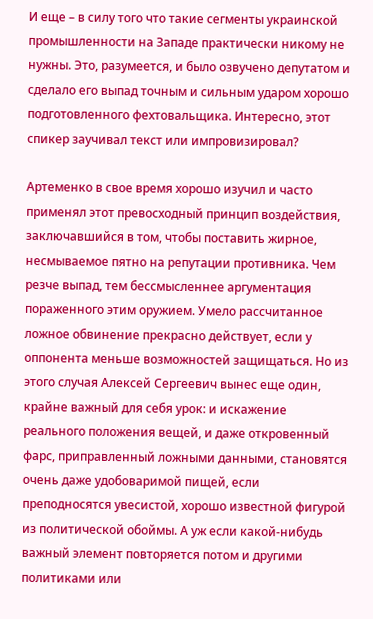И еще – в силу того что такие сегменты украинской промышленности на Западе практически никому не нужны. Это, разумеется, и было озвучено депутатом и сделало его выпад точным и сильным ударом хорошо подготовленного фехтовальщика. Интересно, этот спикер заучивал текст или импровизировал?

Артеменко в свое время хорошо изучил и часто применял этот превосходный принцип воздействия, заключавшийся в том, чтобы поставить жирное, несмываемое пятно на репутации противника. Чем резче выпад, тем бессмысленнее аргументация пораженного этим оружием. Умело рассчитанное ложное обвинение прекрасно действует, если у оппонента меньше возможностей защищаться. Но из этого случая Алексей Сергеевич вынес еще один, крайне важный для себя урок: и искажение реального положения вещей, и даже откровенный фарс, приправленный ложными данными, становятся очень даже удобоваримой пищей, если преподносятся увесистой, хорошо известной фигурой из политической обоймы. А уж если какой-нибудь важный элемент повторяется потом и другими политиками или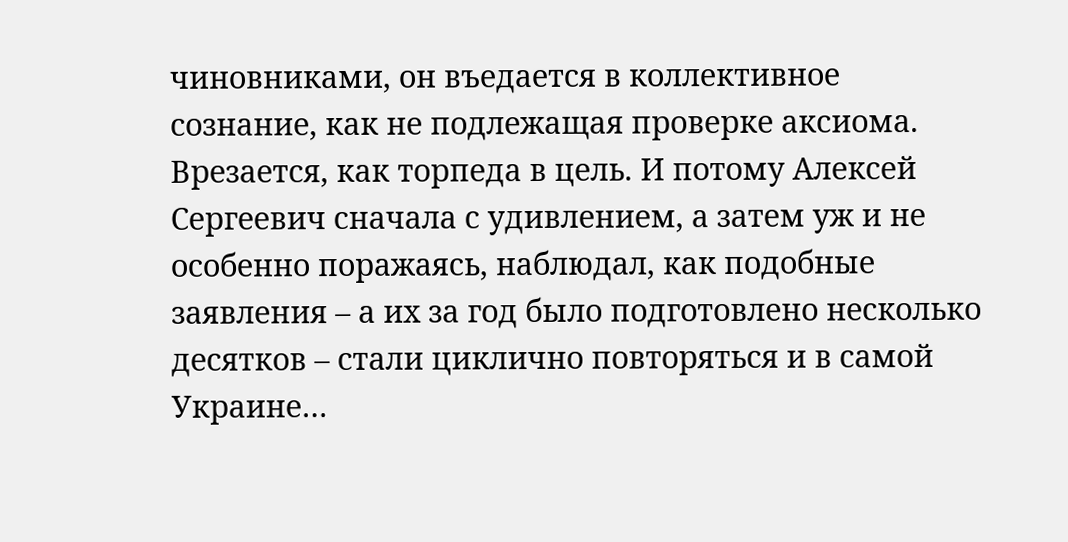чиновниками, он въедается в коллективное сознание, как не подлежащая проверке аксиома. Врезается, как торпеда в цель. И потому Алексей Сергеевич сначала с удивлением, а затем уж и не особенно поражаясь, наблюдал, как подобные заявления – а их за год было подготовлено несколько десятков – стали циклично повторяться и в самой Украине…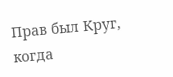Прав был Круг, когда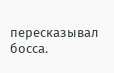пересказывал босса.